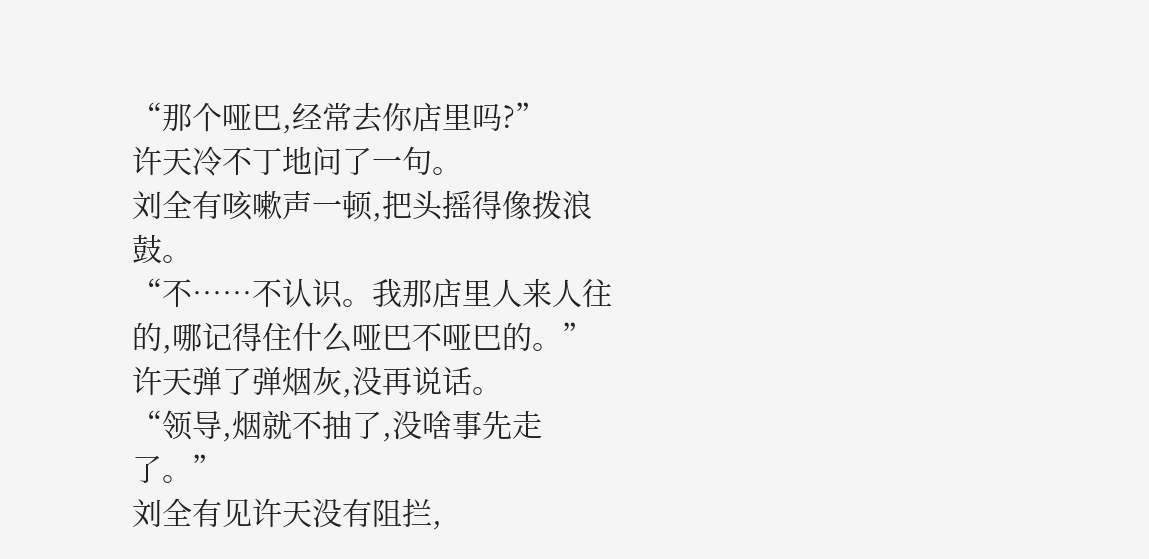“那个哑巴,经常去你店里吗?”
许天冷不丁地问了一句。
刘全有咳嗽声一顿,把头摇得像拨浪鼓。
“不……不认识。我那店里人来人往的,哪记得住什么哑巴不哑巴的。”
许天弹了弹烟灰,没再说话。
“领导,烟就不抽了,没啥事先走了。”
刘全有见许天没有阻拦,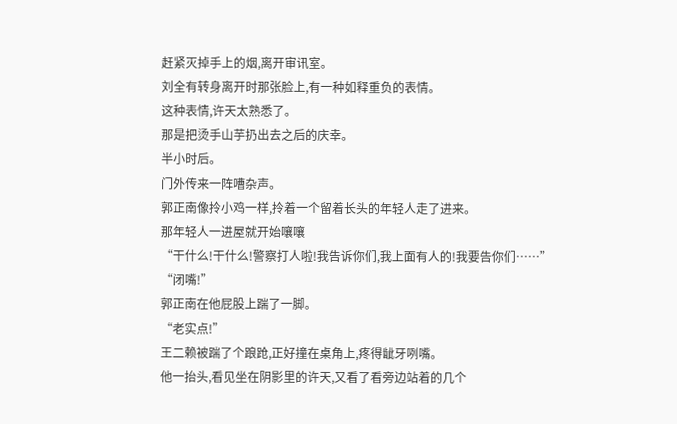赶紧灭掉手上的烟,离开审讯室。
刘全有转身离开时那张脸上,有一种如释重负的表情。
这种表情,许天太熟悉了。
那是把烫手山芋扔出去之后的庆幸。
半小时后。
门外传来一阵嘈杂声。
郭正南像拎小鸡一样,拎着一个留着长头的年轻人走了进来。
那年轻人一进屋就开始嚷嚷
“干什么!干什么!警察打人啦!我告诉你们,我上面有人的!我要告你们……”
“闭嘴!”
郭正南在他屁股上踹了一脚。
“老实点!”
王二赖被踹了个踉跄,正好撞在桌角上,疼得龇牙咧嘴。
他一抬头,看见坐在阴影里的许天,又看了看旁边站着的几个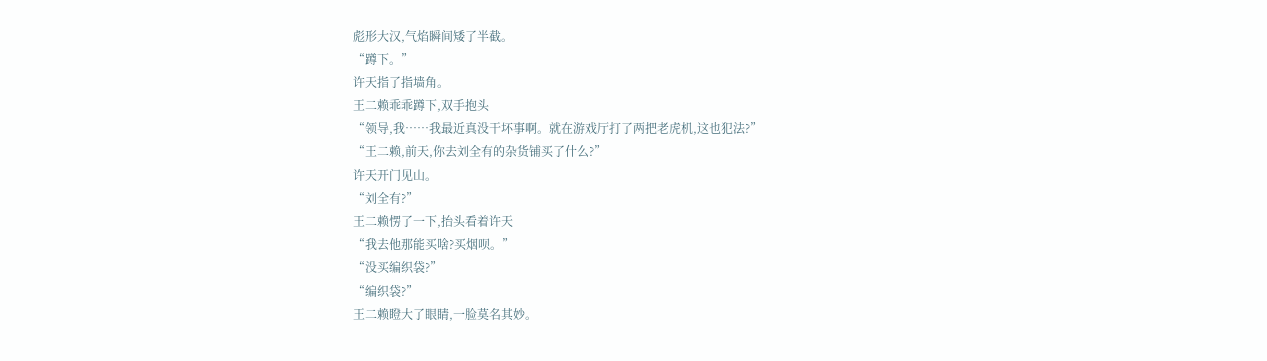彪形大汉,气焰瞬间矮了半截。
“蹲下。”
许天指了指墙角。
王二赖乖乖蹲下,双手抱头
“领导,我……我最近真没干坏事啊。就在游戏厅打了两把老虎机,这也犯法?”
“王二赖,前天,你去刘全有的杂货铺买了什么?”
许天开门见山。
“刘全有?”
王二赖愣了一下,抬头看着许天
“我去他那能买啥?买烟呗。”
“没买编织袋?”
“编织袋?”
王二赖瞪大了眼睛,一脸莫名其妙。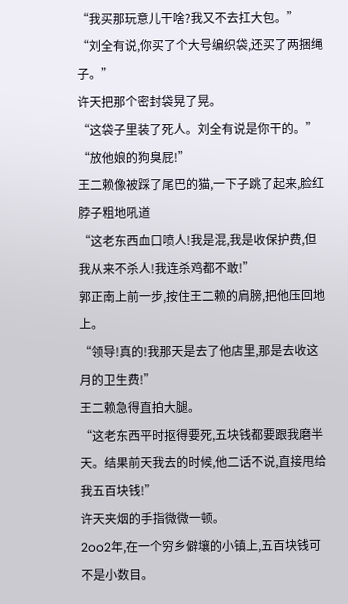“我买那玩意儿干啥?我又不去扛大包。”
“刘全有说,你买了个大号编织袋,还买了两捆绳子。”
许天把那个密封袋晃了晃。
“这袋子里装了死人。刘全有说是你干的。”
“放他娘的狗臭屁!”
王二赖像被踩了尾巴的猫,一下子跳了起来,脸红脖子粗地吼道
“这老东西血口喷人!我是混,我是收保护费,但我从来不杀人!我连杀鸡都不敢!”
郭正南上前一步,按住王二赖的肩膀,把他压回地上。
“领导!真的!我那天是去了他店里,那是去收这月的卫生费!”
王二赖急得直拍大腿。
“这老东西平时抠得要死,五块钱都要跟我磨半天。结果前天我去的时候,他二话不说,直接甩给我五百块钱!”
许天夹烟的手指微微一顿。
2oo2年,在一个穷乡僻壤的小镇上,五百块钱可不是小数目。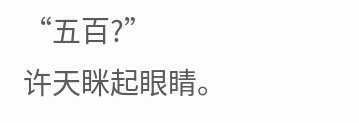“五百?”
许天眯起眼睛。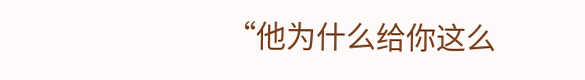“他为什么给你这么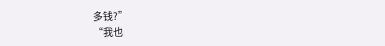多钱?”
“我也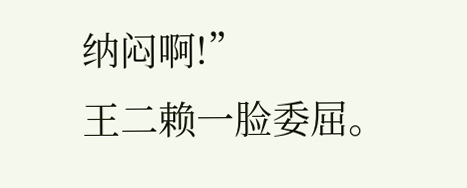纳闷啊!”
王二赖一脸委屈。